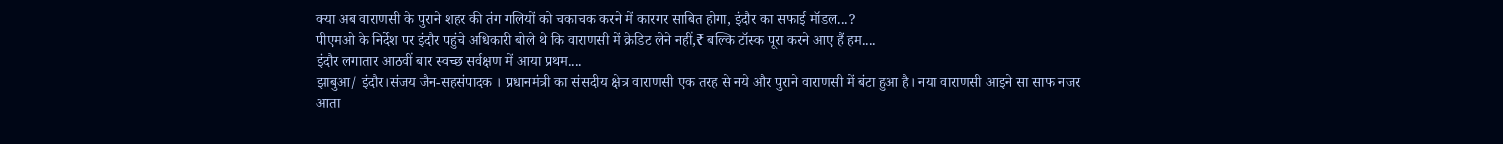क्या अब वाराणसी के पुराने शहर की तंग गलियों को चकाचक करने में कारगर साबित होगा, इंदौर का सफाई मॉडल...?
पीएमओ के निर्देश पर इंदौर पहुंचे अधिकारी बोले थे कि वाराणसी में क्रेडिट लेने नहीं,₹ बल्कि टॉस्क पूरा करने आए हैं हम....
इंदौर लगातार आठवीं बार स्वच्छ सर्वक्षण में आया प्रथम....
झाबुआ/ इंदौर।संजय जैन-सहसंपादक । प्रधानमंत्री का संसदीय क्षेत्र वाराणसी एक तरह से नये और पुराने वाराणसी में बंटा हुआ है। नया वाराणसी आइने सा साफ नजर आता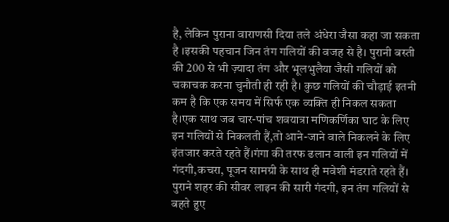है, लेकिन पुराना वाराणसी दिया तले अंधेरा जैसा कहा जा सकता है ।इसकी पहचान जिन तंग गलियों की वजह से है। पुरानी बस्ती की 200 से भी ज़्यादा तंग और भूलभुलैया जैसी गलियों को चकाचक करना चुनौती ही रही है। कुछ गलियों की चौड़ाई इतनी कम है कि एक समय में सिर्फ एक व्यक्ति ही निकल सकता है।एक साथ जब चार-पांच शवयात्रा मणिकर्णिका घाट के लिए इन गलियों से निकलती हैं,तो आने-जाने वाले निकलने के लिए इंतजार करते रहते हैं।गंगा की तरफ ढलान वाली इन गलियों में गंदगी,कचरा, पूजन सामग्री के साथ ही मवेशी मंडराते रहते हैं। पुराने शहर की सीवर लाइन की सारी गंदगी, इन तंग गलियों से बहते हुए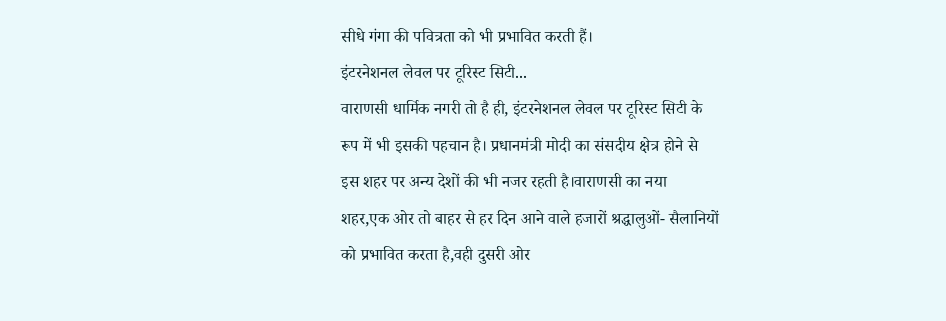सीधे गंगा की पवित्रता को भी प्रभावित करती हैं।
इंटरनेशनल लेवल पर टूरिस्ट सिटी...
वाराणसी धार्मिक नगरी तो है ही, इंटरनेशनल लेवल पर टूरिस्ट सिटी के रूप में भी इसकी पहचान है। प्रधानमंत्री मोदी का संसदीय क्षेत्र होने से इस शहर पर अन्य देशों की भी नजर रहती है।वाराणसी का नया शहर,एक ओर तो बाहर से हर दिन आने वाले हजारों श्रद्धालुओं- सैलानियों को प्रभावित करता है,वही दुसरी ओर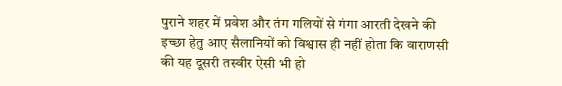पुराने शहर में प्रवेश और तंग गलियों से गंगा आरती देखने की इच्छा हेतु आए सैलानियों को विश्वास ही नहीं होता कि वाराणसी की यह दूसरी तस्वीर ऐसी भी हो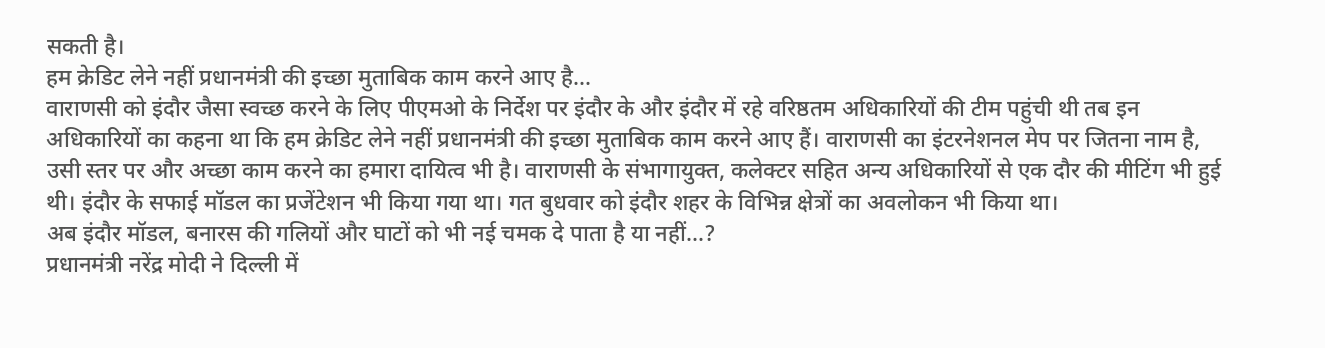सकती है।
हम क्रेडिट लेने नहीं प्रधानमंत्री की इच्छा मुताबिक काम करने आए है...
वाराणसी को इंदौर जैसा स्वच्छ करने के लिए पीएमओ के निर्देश पर इंदौर के और इंदौर में रहे वरिष्ठतम अधिकारियों की टीम पहुंची थी तब इन अधिकारियों का कहना था कि हम क्रेडिट लेने नहीं प्रधानमंत्री की इच्छा मुताबिक काम करने आए हैं। वाराणसी का इंटरनेशनल मेप पर जितना नाम है, उसी स्तर पर और अच्छा काम करने का हमारा दायित्व भी है। वाराणसी के संभागायुक्त, कलेक्टर सहित अन्य अधिकारियों से एक दौर की मीटिंग भी हुई थी। इंदौर के सफाई मॉडल का प्रजेंटेशन भी किया गया था। गत बुधवार को इंदौर शहर के विभिन्न क्षेत्रों का अवलोकन भी किया था।
अब इंदौर मॉडल, बनारस की गलियों और घाटों को भी नई चमक दे पाता है या नहीं...?
प्रधानमंत्री नरेंद्र मोदी ने दिल्ली में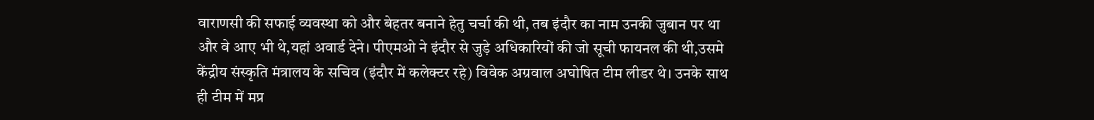वाराणसी की सफाई व्यवस्था को और बेहतर बनाने हेतु चर्चा की थी, तब इंदौर का नाम उनकी जुबान पर था और वे आए भी थे,यहां अवार्ड देने। पीएमओ ने इंदौर से जुड़े अधिकारियों की जो सूची फायनल की थी,उसमे केंद्रीय संस्कृति मंत्रालय के सचिव (इंदौर में कलेक्टर रहे) विवेक अग्रवाल अघोषित टीम लीडर थे। उनके साथ ही टीम में मप्र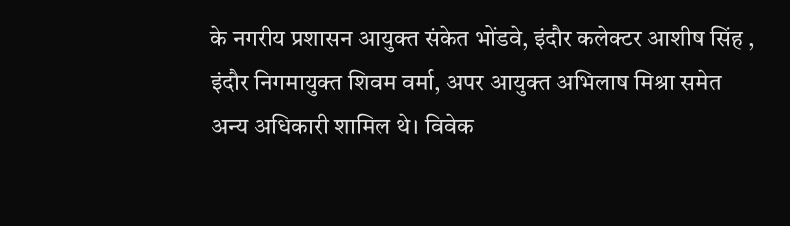के नगरीय प्रशासन आयुक्त संकेत भोंडवे, इंदौर कलेक्टर आशीष सिंह , इंदौर निगमायुक्त शिवम वर्मा, अपर आयुक्त अभिलाष मिश्रा समेत अन्य अधिकारी शामिल थे। विवेक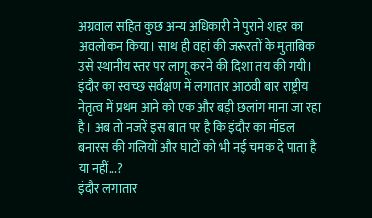अग्रवाल सहित कुछ अन्य अधिकारी ने पुराने शहर का अवलोकन किया। साथ ही वहां की जरूरतों के मुताबिक उसे स्थानीय स्तर पर लागू करने की दिशा तय की गयी। इंदौर का स्वच्छ सर्वक्षण में लगातार आठवी बार राष्ट्रीय नेतृत्व में प्रथम आने को एक और बड़ी छलांग माना जा रहा है। अब तो नजरें इस बात पर है कि इंदौर का मॉडल बनारस की गलियों और घाटों को भी नई चमक दे पाता है या नहीं...?
इंदौर लगातार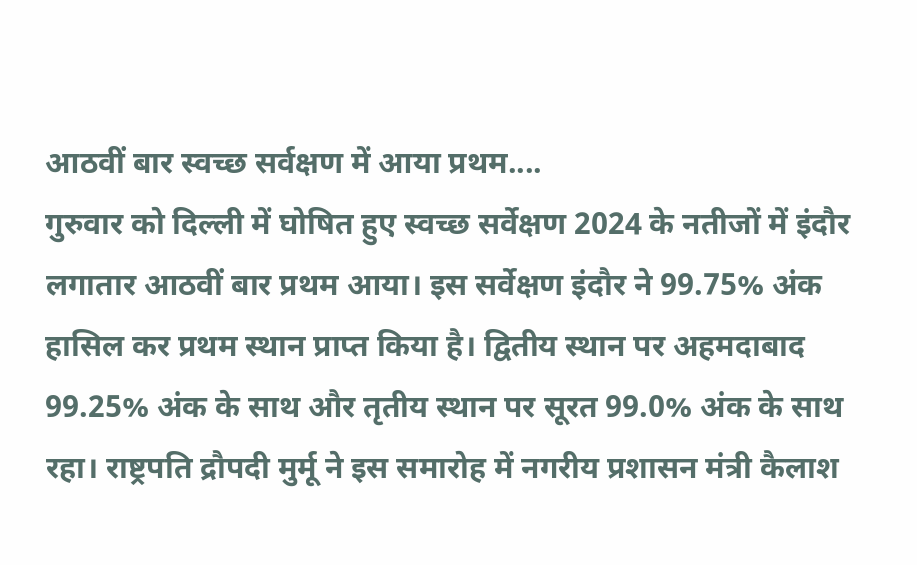आठवीं बार स्वच्छ सर्वक्षण में आया प्रथम....
गुरुवार को दिल्ली में घोषित हुए स्वच्छ सर्वेक्षण 2024 के नतीजों में इंदौर लगातार आठवीं बार प्रथम आया। इस सर्वेक्षण इंदौर ने 99.75% अंक हासिल कर प्रथम स्थान प्राप्त किया है। द्वितीय स्थान पर अहमदाबाद 99.25% अंक के साथ और तृतीय स्थान पर सूरत 99.0% अंक के साथ रहा। राष्ट्रपति द्रौपदी मुर्मू ने इस समारोह में नगरीय प्रशासन मंत्री कैलाश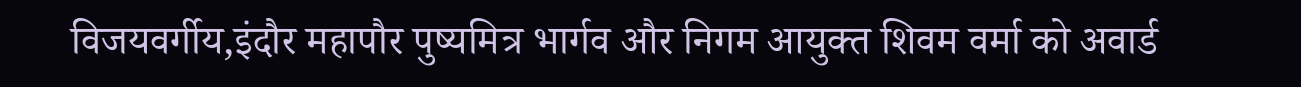विजयवर्गीय,इंदौर महापौर पुष्यमित्र भार्गव और निगम आयुक्त शिवम वर्मा को अवार्ड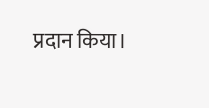प्रदान किया।